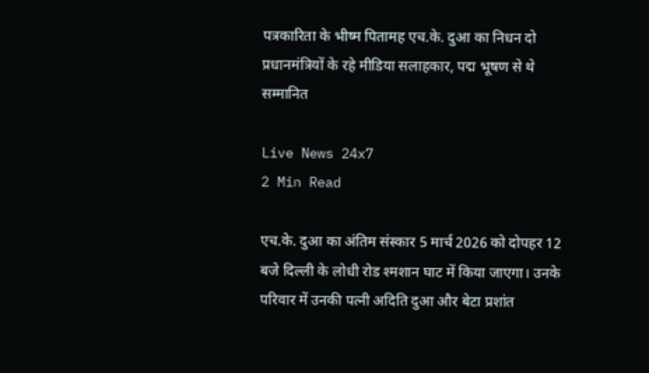पत्रकारिता के भीष्म पितामह एच.के. दुआ का निधन दो प्रधानमंत्रियों के रहे मीडिया सलाहकार, पद्म भूषण से थे सम्मानित

Live News 24x7
2 Min Read

एच.के. दुआ का अंतिम संस्कार 5 मार्च 2026 को दोपहर 12 बजे दिल्ली के लोधी रोड श्मशान घाट में किया जाएगा। उनके परिवार में उनकी पत्नी अदिति दुआ और बेटा प्रशांत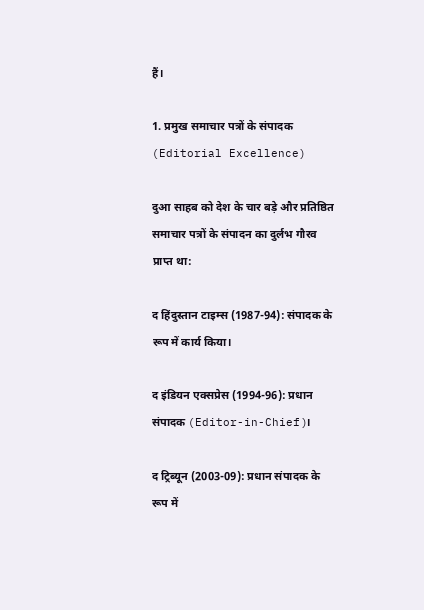हैं।

1. प्रमुख समाचार पत्रों के संपादक (Editorial Excellence)

दुआ साहब को देश के चार बड़े और प्रतिष्ठित समाचार पत्रों के संपादन का दुर्लभ गौरव प्राप्त था:

द हिंदुस्तान टाइम्स (1987-94): संपादक के रूप में कार्य किया।

द इंडियन एक्सप्रेस (1994-96): प्रधान संपादक (Editor-in-Chief)।

द ट्रिब्यून (2003-09): प्रधान संपादक के रूप में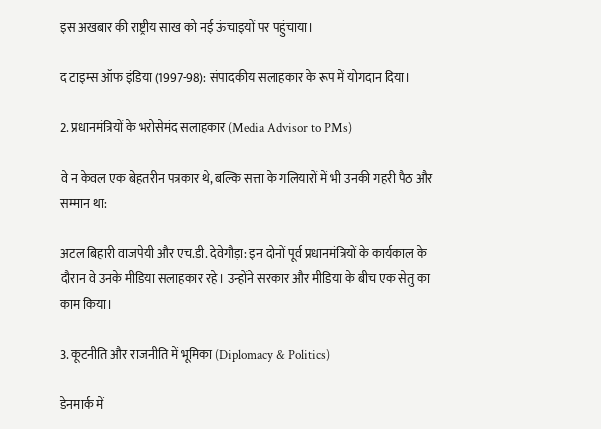इस अखबार की राष्ट्रीय साख को नई ऊंचाइयों पर पहुंचाया।

द टाइम्स ऑफ इंडिया (1997-98): संपादकीय सलाहकार के रूप में योगदान दिया।

2. प्रधानमंत्रियों के भरोसेमंद सलाहकार (Media Advisor to PMs)

वे न केवल एक बेहतरीन पत्रकार थे, बल्कि सत्ता के गलियारों में भी उनकी गहरी पैठ और सम्मान था:

अटल बिहारी वाजपेयी और एच.डी. देवेगौड़ा: इन दोनों पूर्व प्रधानमंत्रियों के कार्यकाल के दौरान वे उनके मीडिया सलाहकार रहे। उन्होंने सरकार और मीडिया के बीच एक सेतु का काम किया।

3. कूटनीति और राजनीति में भूमिका (Diplomacy & Politics)

डेनमार्क में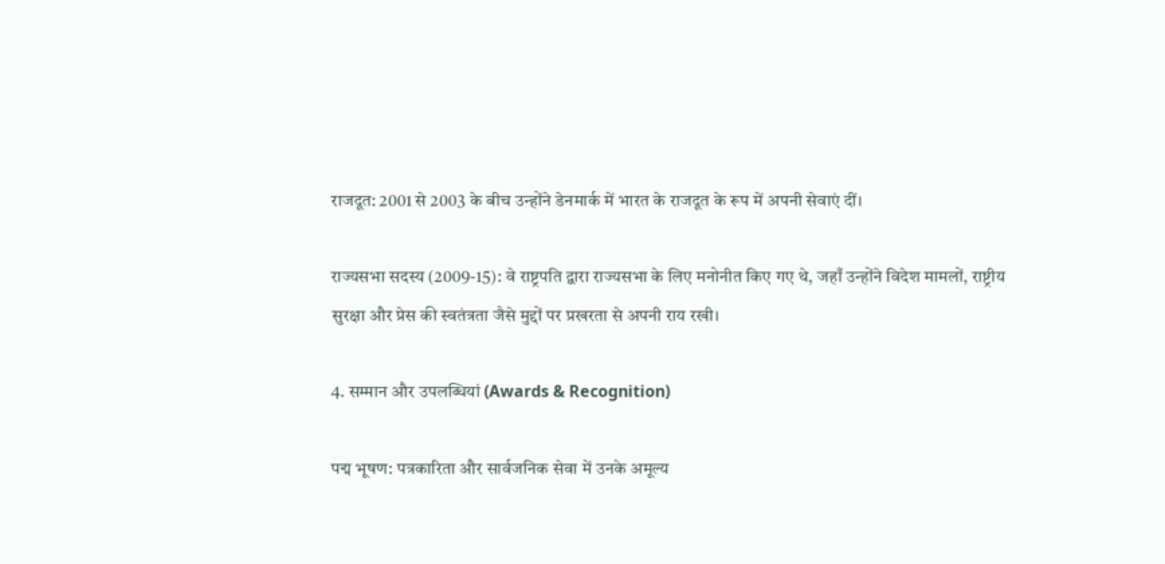राजदूत: 2001 से 2003 के बीच उन्होंने डेनमार्क में भारत के राजदूत के रूप में अपनी सेवाएं दीं।

राज्यसभा सदस्य (2009-15): वे राष्ट्रपति द्वारा राज्यसभा के लिए मनोनीत किए गए थे, जहाँ उन्होंने विदेश मामलों, राष्ट्रीय सुरक्षा और प्रेस की स्वतंत्रता जैसे मुद्दों पर प्रखरता से अपनी राय रखी।

4. सम्मान और उपलब्धियां (Awards & Recognition)

पद्म भूषण: पत्रकारिता और सार्वजनिक सेवा में उनके अमूल्य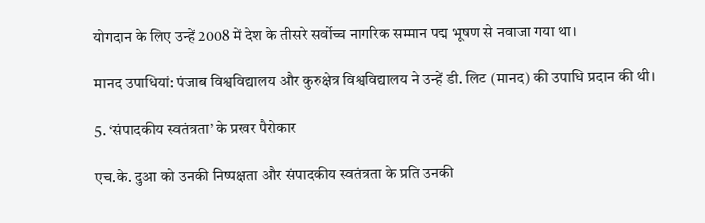योगदान के लिए उन्हें 2008 में देश के तीसरे सर्वोच्च नागरिक सम्मान पद्म भूषण से नवाजा गया था।

मानद उपाधियां: पंजाब विश्वविद्यालय और कुरुक्षेत्र विश्वविद्यालय ने उन्हें डी. लिट (मानद) की उपाधि प्रदान की थी।

5. ‘संपादकीय स्वतंत्रता’ के प्रखर पैरोकार

एच.के. दुआ को उनकी निष्पक्षता और संपादकीय स्वतंत्रता के प्रति उनकी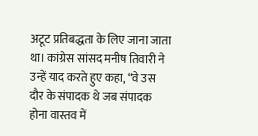अटूट प्रतिबद्धता के लिए जाना जाता था। कांग्रेस सांसद मनीष तिवारी ने उन्हें याद करते हुए कहा, “वे उस दौर के संपादक थे जब संपादक होना वास्तव में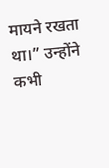मायने रखता था।” उन्होंने कभी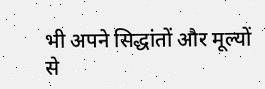भी अपने सिद्धांतों और मूल्यों से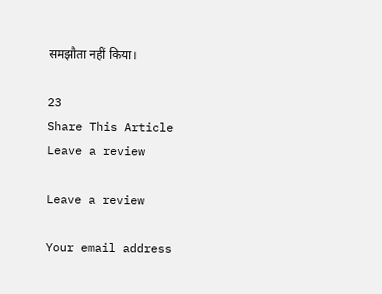समझौता नहीं किया।

23
Share This Article
Leave a review

Leave a review

Your email address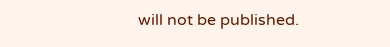will not be published.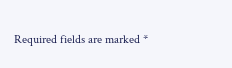Required fields are marked *